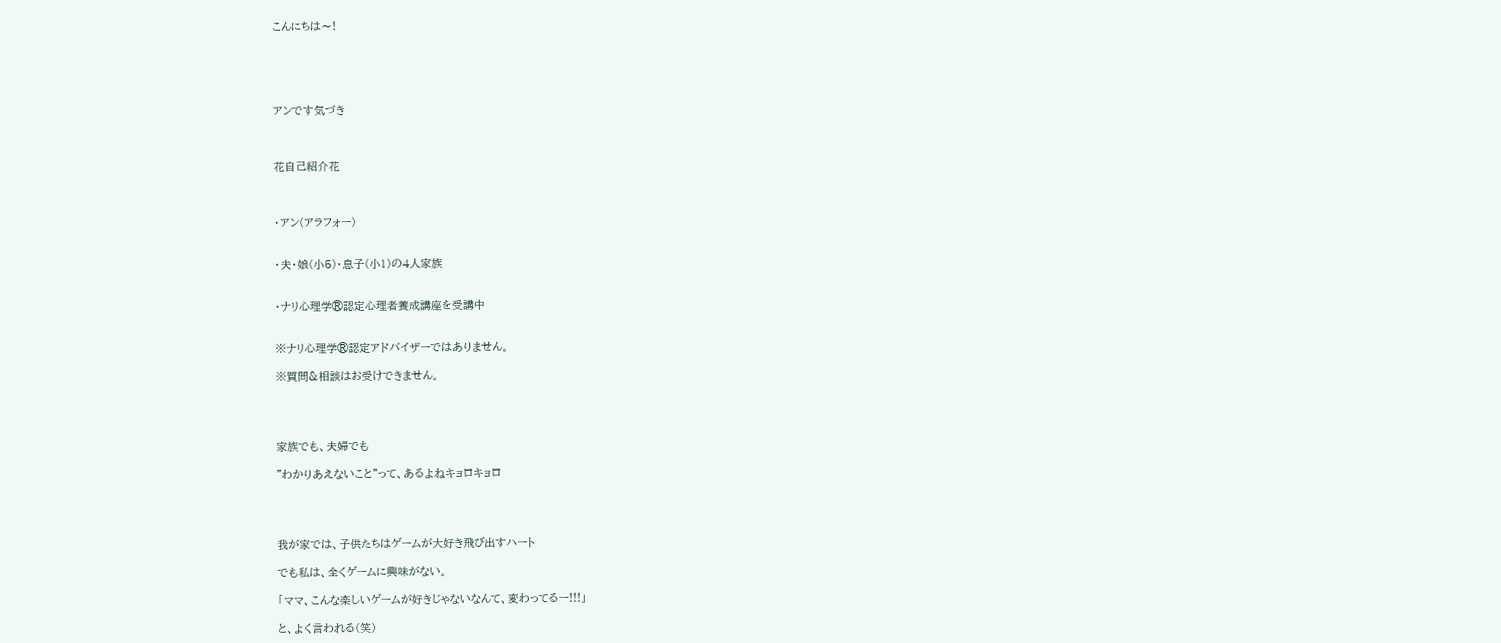こんにちは〜!





アンです気づき



花自己紹介花



・アン(アラフォー)


・夫・娘(小5)・息子(小1)の4人家族


・ナリ心理学®認定心理者養成講座を受講中


※ナリ心理学®認定アドバイザーではありません。

※質問&相談はお受けできません。




家族でも、夫婦でも

"わかりあえないこと"って、あるよねキョロキョロ




我が家では、子供たちはゲームが大好き飛び出すハート

でも私は、全くゲームに興味がない。

「ママ、こんな楽しいゲームが好きじゃないなんて、変わってるー!!!」

と、よく言われる(笑)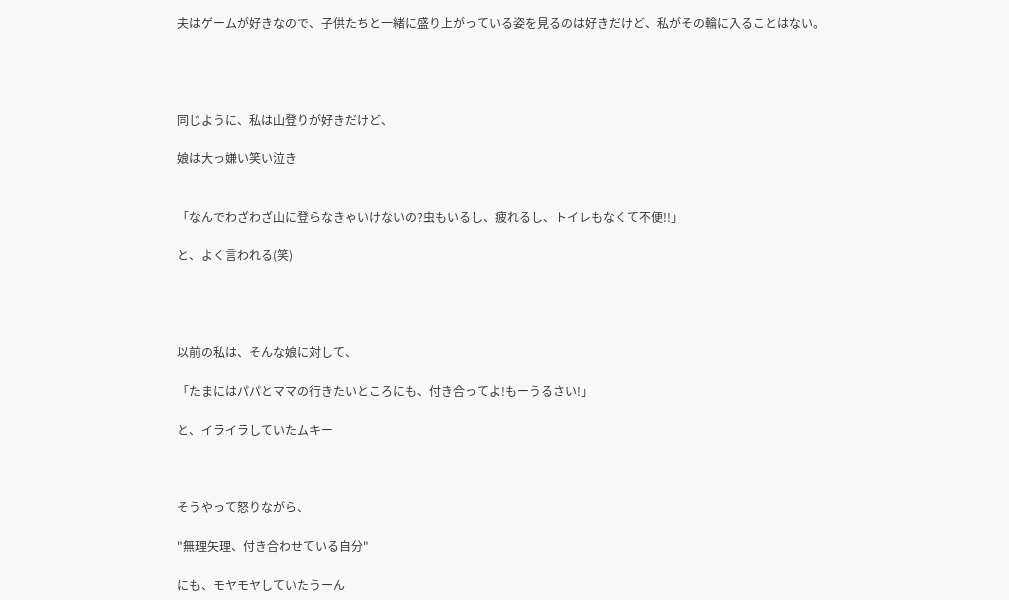夫はゲームが好きなので、子供たちと一緒に盛り上がっている姿を見るのは好きだけど、私がその輪に入ることはない。




同じように、私は山登りが好きだけど、

娘は大っ嫌い笑い泣き


「なんでわざわざ山に登らなきゃいけないの?虫もいるし、疲れるし、トイレもなくて不便!!」

と、よく言われる(笑)




以前の私は、そんな娘に対して、

「たまにはパパとママの行きたいところにも、付き合ってよ!もーうるさい!」

と、イライラしていたムキー



そうやって怒りながら、

"無理矢理、付き合わせている自分"

にも、モヤモヤしていたうーん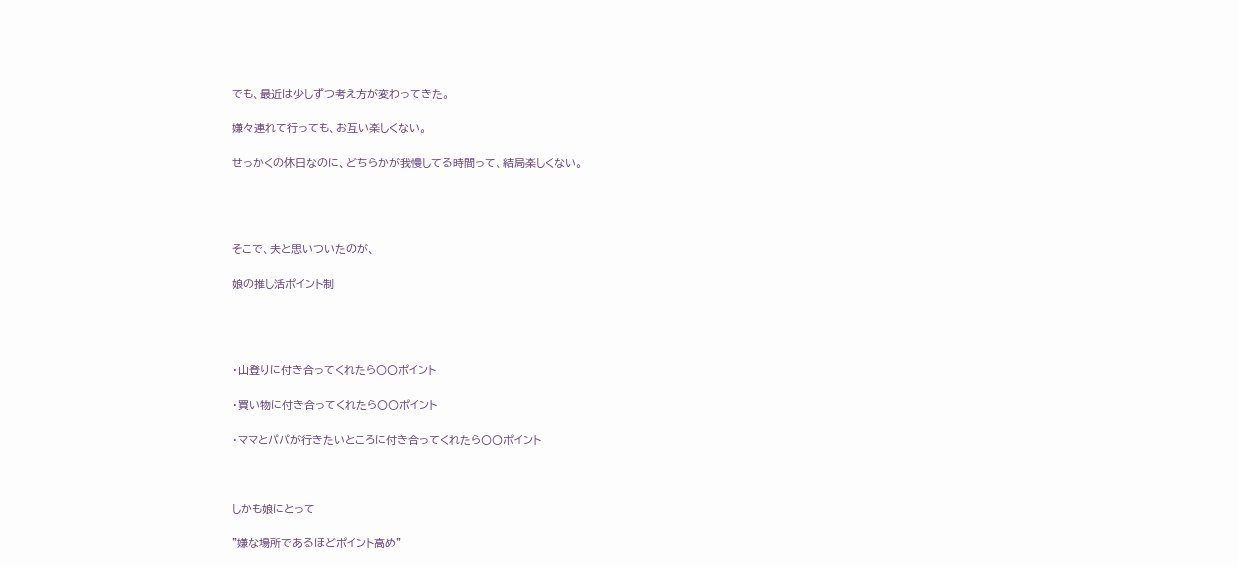でも、最近は少しずつ考え方が変わってきた。

嫌々連れて行っても、お互い楽しくない。

せっかくの休日なのに、どちらかが我慢してる時間って、結局楽しくない。




そこで、夫と思いついたのが、

娘の推し活ポイント制




・山登りに付き合ってくれたら〇〇ポイント

・買い物に付き合ってくれたら〇〇ポイント

・ママとパパが行きたいところに付き合ってくれたら〇〇ポイント



しかも娘にとって

"嫌な場所であるほどポイント高め"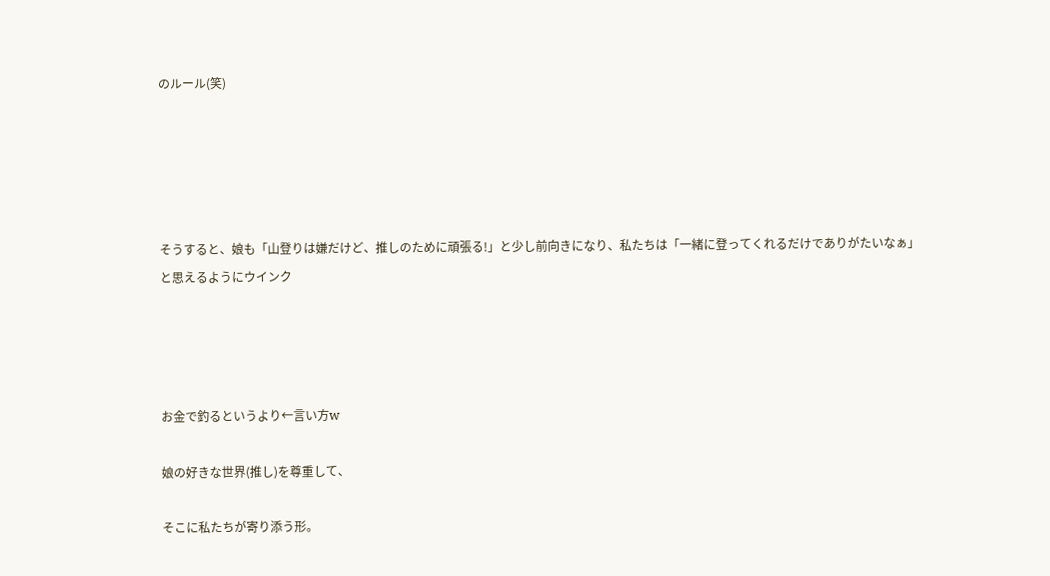のルール(笑)





そうすると、娘も「山登りは嫌だけど、推しのために頑張る!」と少し前向きになり、私たちは「一緒に登ってくれるだけでありがたいなぁ」と思えるようにウインク




お金で釣るというより←言い方w

娘の好きな世界(推し)を尊重して、

そこに私たちが寄り添う形。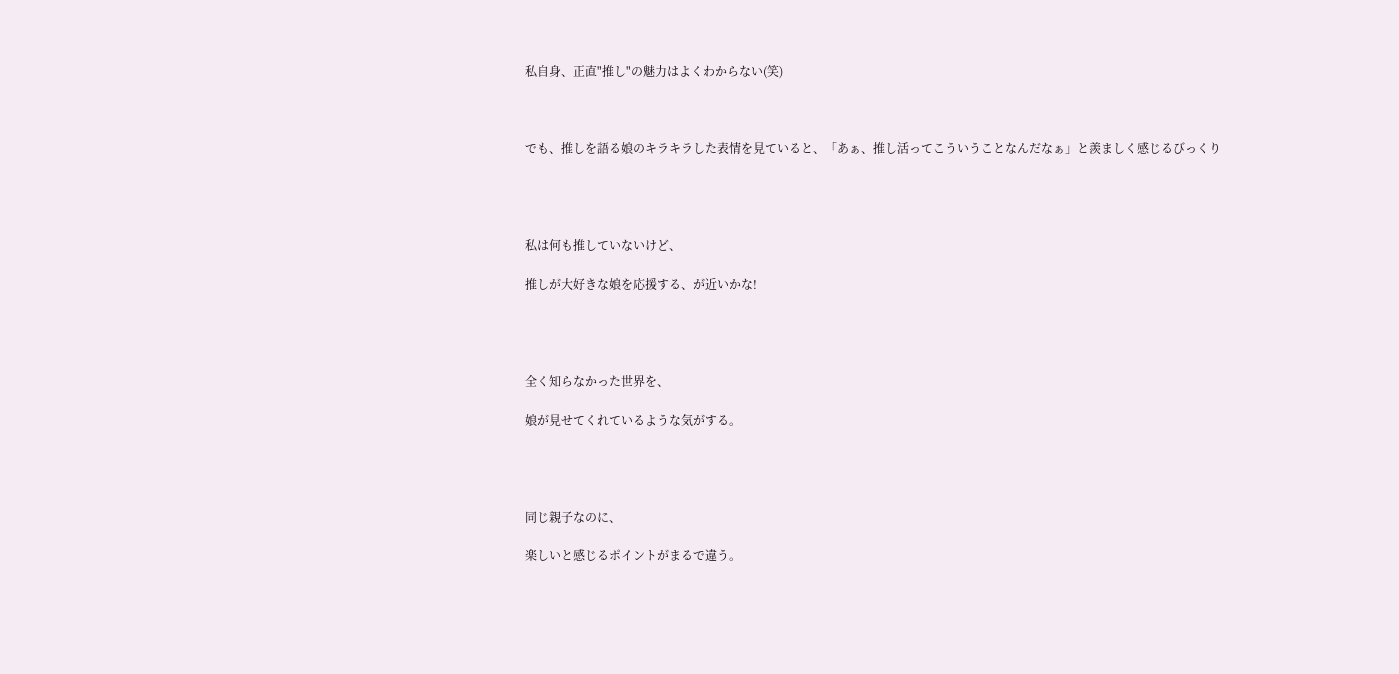私自身、正直"推し"の魅力はよくわからない(笑)



でも、推しを語る娘のキラキラした表情を見ていると、「あぁ、推し活ってこういうことなんだなぁ」と羨ましく感じるびっくり




私は何も推していないけど、

推しが大好きな娘を応援する、が近いかな!




全く知らなかった世界を、

娘が見せてくれているような気がする。




同じ親子なのに、

楽しいと感じるポイントがまるで違う。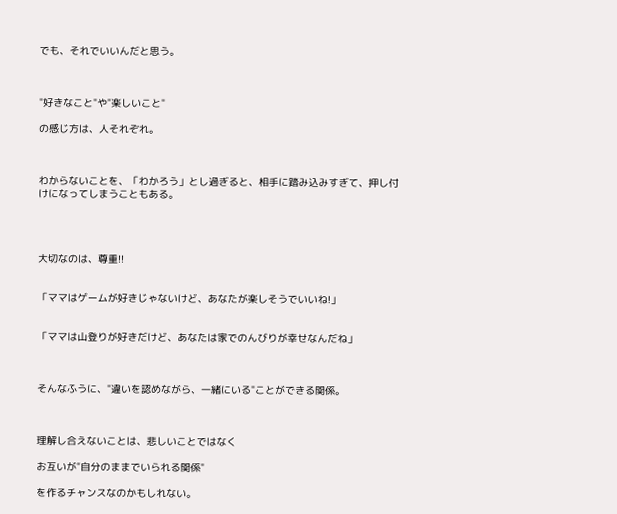でも、それでいいんだと思う。



"好きなこと"や"楽しいこと"

の感じ方は、人それぞれ。



わからないことを、「わかろう」とし過ぎると、相手に踏み込みすぎて、押し付けになってしまうこともある。




大切なのは、尊重!!


「ママはゲームが好きじゃないけど、あなたが楽しそうでいいね!」


「ママは山登りが好きだけど、あなたは家でのんびりが幸せなんだね」



そんなふうに、"違いを認めながら、一緒にいる"ことができる関係。



理解し合えないことは、悲しいことではなく

お互いが"自分のままでいられる関係"

を作るチャンスなのかもしれない。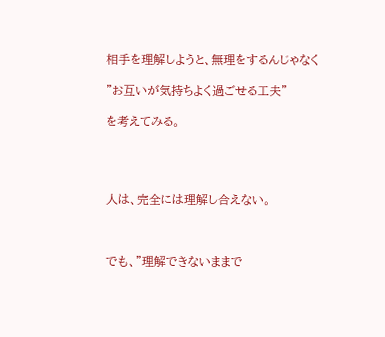相手を理解しようと、無理をするんじゃなく

"お互いが気持ちよく過ごせる工夫"

を考えてみる。




人は、完全には理解し合えない。



でも、"理解できないままで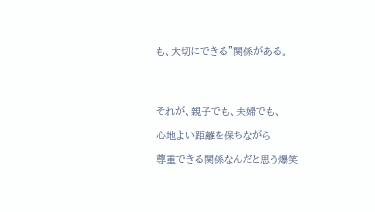も、大切にできる"関係がある。




それが、親子でも、夫婦でも、

心地よい距離を保ちながら

尊重できる関係なんだと思う爆笑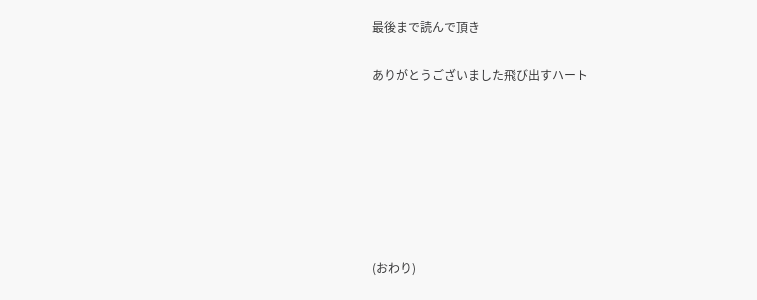最後まで読んで頂き

ありがとうございました飛び出すハート







(おわり)